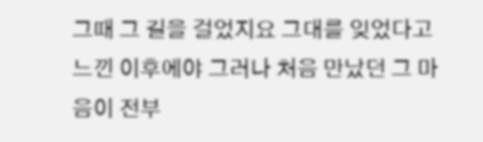그때 그 길을 걸었지요 그대를 잊었다고 느낀 이후에야 그러나 처음 만났던 그 마음이 전부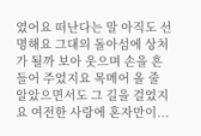였어요 떠난다는 말 아직도 선명해요 그대의 돌아섬에 상처가 될까 보아 웃으며 손을 흔들어 주었지요 목메어 올 줄 알았으면서도 그 길을 걸었지요 여전한 사랑에 혼자만이...